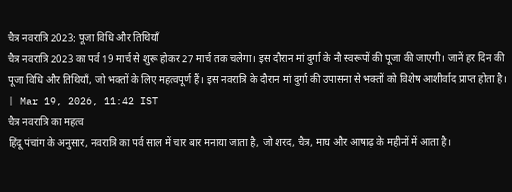चैत्र नवरात्रि 2023: पूजा विधि और तिथियाँ
चैत्र नवरात्रि 2023 का पर्व 19 मार्च से शुरू होकर 27 मार्च तक चलेगा। इस दौरान मां दुर्गा के नौ स्वरूपों की पूजा की जाएगी। जानें हर दिन की पूजा विधि और तिथियाँ, जो भक्तों के लिए महत्वपूर्ण हैं। इस नवरात्रि के दौरान मां दुर्गा की उपासना से भक्तों को विशेष आशीर्वाद प्राप्त होता है।
| Mar 19, 2026, 11:42 IST
चैत्र नवरात्रि का महत्व
हिंदू पंचांग के अनुसार, नवरात्रि का पर्व साल में चार बार मनाया जाता है, जो शरद, चैत्र, माघ और आषाढ़ के महीनों में आता है।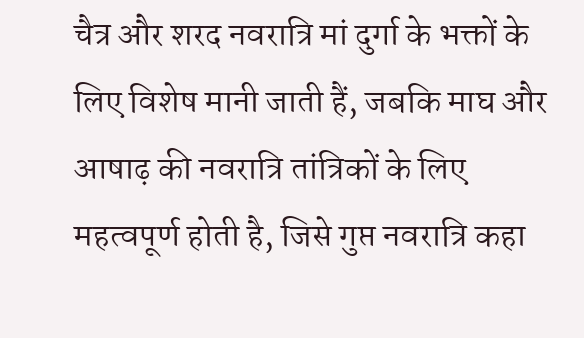चैत्र और शरद नवरात्रि मां दुर्गा के भक्तों के लिए विशेष मानी जाती हैं, जबकि माघ और आषाढ़ की नवरात्रि तांत्रिकों के लिए महत्वपूर्ण होती है, जिसे गुप्त नवरात्रि कहा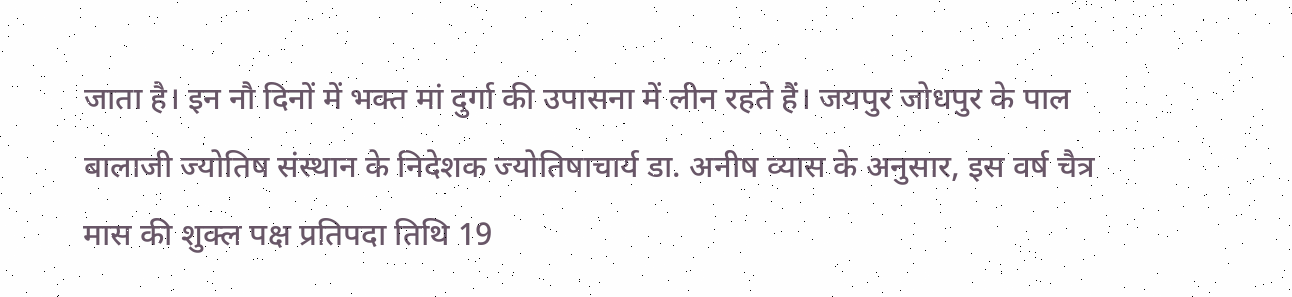जाता है। इन नौ दिनों में भक्त मां दुर्गा की उपासना में लीन रहते हैं। जयपुर जोधपुर के पाल बालाजी ज्योतिष संस्थान के निदेशक ज्योतिषाचार्य डा. अनीष व्यास के अनुसार, इस वर्ष चैत्र मास की शुक्ल पक्ष प्रतिपदा तिथि 19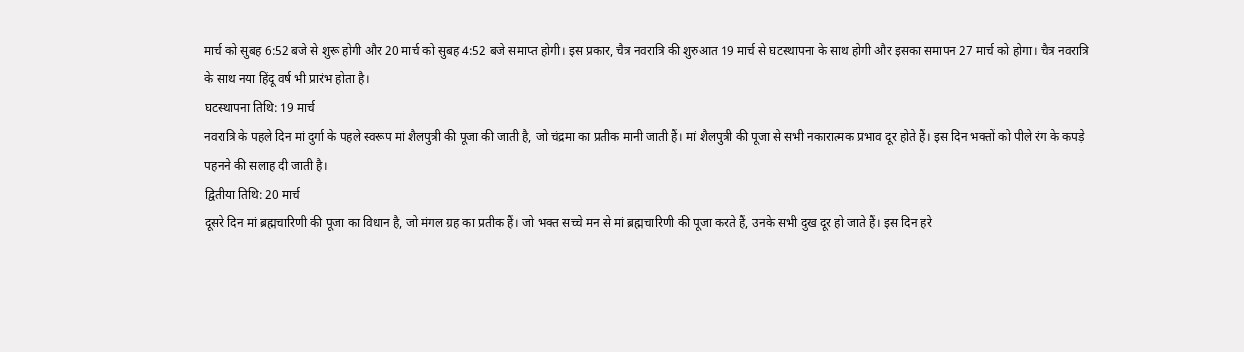मार्च को सुबह 6:52 बजे से शुरू होगी और 20 मार्च को सुबह 4:52 बजे समाप्त होगी। इस प्रकार, चैत्र नवरात्रि की शुरुआत 19 मार्च से घटस्थापना के साथ होगी और इसका समापन 27 मार्च को होगा। चैत्र नवरात्रि के साथ नया हिंदू वर्ष भी प्रारंभ होता है।
घटस्थापना तिथि: 19 मार्च
नवरात्रि के पहले दिन मां दुर्गा के पहले स्वरूप मां शैलपुत्री की पूजा की जाती है, जो चंद्रमा का प्रतीक मानी जाती हैं। मां शैलपुत्री की पूजा से सभी नकारात्मक प्रभाव दूर होते हैं। इस दिन भक्तों को पीले रंग के कपड़े पहनने की सलाह दी जाती है।
द्वितीया तिथि: 20 मार्च
दूसरे दिन मां ब्रह्मचारिणी की पूजा का विधान है, जो मंगल ग्रह का प्रतीक हैं। जो भक्त सच्चे मन से मां ब्रह्मचारिणी की पूजा करते हैं, उनके सभी दुख दूर हो जाते हैं। इस दिन हरे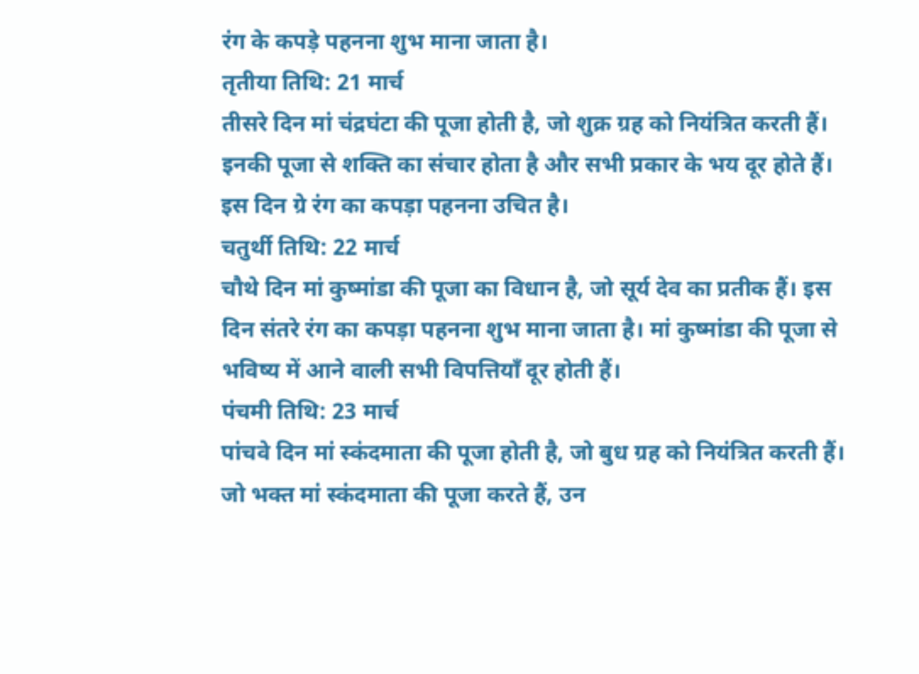रंग के कपड़े पहनना शुभ माना जाता है।
तृतीया तिथि: 21 मार्च
तीसरे दिन मां चंद्रघंटा की पूजा होती है, जो शुक्र ग्रह को नियंत्रित करती हैं। इनकी पूजा से शक्ति का संचार होता है और सभी प्रकार के भय दूर होते हैं। इस दिन ग्रे रंग का कपड़ा पहनना उचित है।
चतुर्थी तिथि: 22 मार्च
चौथे दिन मां कुष्मांडा की पूजा का विधान है, जो सूर्य देव का प्रतीक हैं। इस दिन संतरे रंग का कपड़ा पहनना शुभ माना जाता है। मां कुष्मांडा की पूजा से भविष्य में आने वाली सभी विपत्तियाँ दूर होती हैं।
पंचमी तिथि: 23 मार्च
पांचवे दिन मां स्कंदमाता की पूजा होती है, जो बुध ग्रह को नियंत्रित करती हैं। जो भक्त मां स्कंदमाता की पूजा करते हैं, उन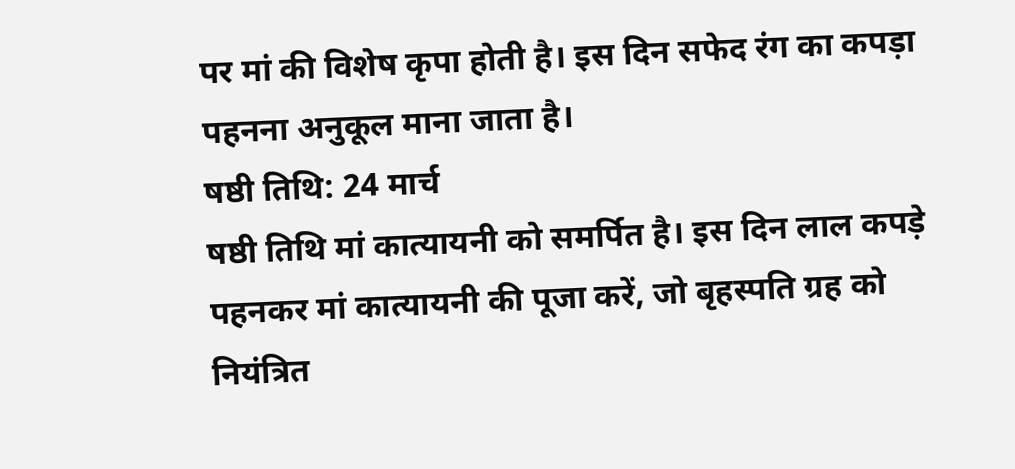पर मां की विशेष कृपा होती है। इस दिन सफेद रंग का कपड़ा पहनना अनुकूल माना जाता है।
षष्ठी तिथि: 24 मार्च
षष्ठी तिथि मां कात्यायनी को समर्पित है। इस दिन लाल कपड़े पहनकर मां कात्यायनी की पूजा करें, जो बृहस्पति ग्रह को नियंत्रित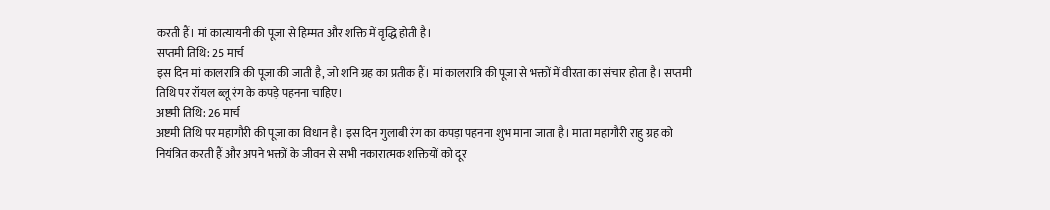करती हैं। मां कात्यायनी की पूजा से हिम्मत और शक्ति में वृद्धि होती है।
सप्तमी तिथि: 25 मार्च
इस दिन मां कालरात्रि की पूजा की जाती है, जो शनि ग्रह का प्रतीक हैं। मां कालरात्रि की पूजा से भक्तों में वीरता का संचार होता है। सप्तमी तिथि पर रॉयल ब्लू रंग के कपड़े पहनना चाहिए।
अष्टमी तिथि: 26 मार्च
अष्टमी तिथि पर महागौरी की पूजा का विधान है। इस दिन गुलाबी रंग का कपड़ा पहनना शुभ माना जाता है। माता महागौरी राहु ग्रह को नियंत्रित करती हैं और अपने भक्तों के जीवन से सभी नकारात्मक शक्तियों को दूर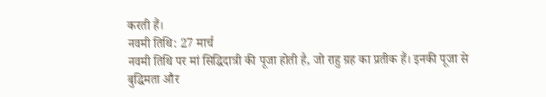करती हैं।
नवमी तिथि: 27 मार्च
नवमी तिथि पर मां सिद्धिदात्री की पूजा होती है, जो राहु ग्रह का प्रतीक हैं। इनकी पूजा से बुद्धिमता और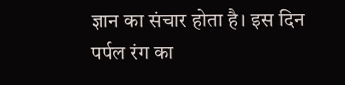ज्ञान का संचार होता है। इस दिन पर्पल रंग का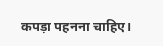कपड़ा पहनना चाहिए।